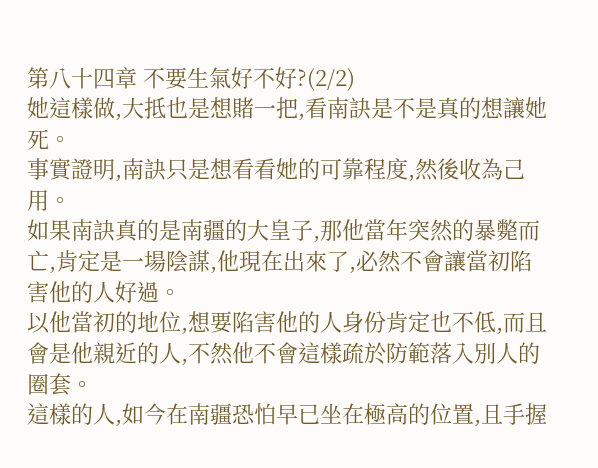第八十四章 不要生氣好不好?(2/2)
她這樣做,大抵也是想賭一把,看南訣是不是真的想讓她死。
事實證明,南訣只是想看看她的可靠程度,然後收為己用。
如果南訣真的是南疆的大皇子,那他當年突然的暴斃而亡,肯定是一場陰謀,他現在出來了,必然不會讓當初陷害他的人好過。
以他當初的地位,想要陷害他的人身份肯定也不低,而且會是他親近的人,不然他不會這樣疏於防範落入別人的圈套。
這樣的人,如今在南疆恐怕早已坐在極高的位置,且手握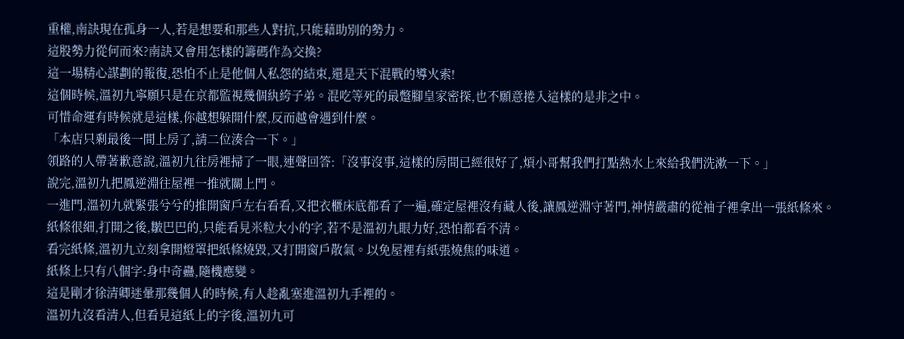重權,南訣現在孤身一人,若是想要和那些人對抗,只能藉助別的勢力。
這股勢力從何而來?南訣又會用怎樣的籌碼作為交換?
這一場精心謀劃的報復,恐怕不止是他個人私怨的結束,還是天下混戰的導火索!
這個時候,溫初九寧願只是在京都監視幾個紈絝子弟。混吃等死的最蹩腳皇家密探,也不願意捲入這樣的是非之中。
可惜命運有時候就是這樣,你越想躲開什麼,反而越會遇到什麼。
「本店只剩最後一間上房了,請二位湊合一下。」
領路的人帶著歉意說,溫初九往房裡掃了一眼,連聲回答:「沒事沒事,這樣的房間已經很好了,煩小哥幫我們打點熱水上來給我們洗漱一下。」
說完,溫初九把鳳逆淵往屋裡一推就關上門。
一進門,溫初九就緊張兮兮的推開窗戶左右看看,又把衣櫃床底都看了一遍,確定屋裡沒有藏人後,讓鳳逆淵守著門,神情嚴肅的從袖子裡拿出一張紙條來。
紙條很細,打開之後,皺巴巴的,只能看見米粒大小的字,若不是溫初九眼力好,恐怕都看不清。
看完紙條,溫初九立刻拿開燈罩把紙條燒毀,又打開窗戶散氣。以免屋裡有紙張燒焦的味道。
紙條上只有八個字:身中奇蠱,隨機應變。
這是剛才徐清卿迷暈那幾個人的時候,有人趁亂塞進溫初九手裡的。
溫初九沒看清人,但看見這紙上的字後,溫初九可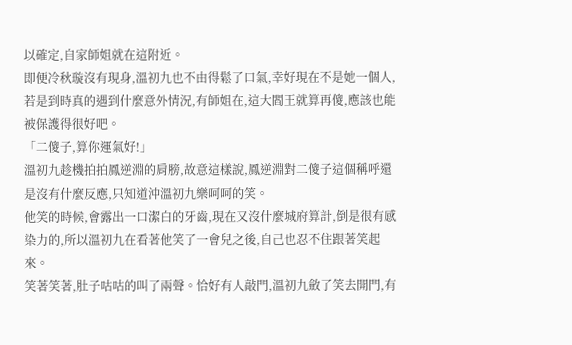以確定,自家師姐就在這附近。
即便冷秋璇沒有現身,溫初九也不由得鬆了口氣,幸好現在不是她一個人,若是到時真的遇到什麼意外情況,有師姐在,這大閻王就算再傻,應該也能被保護得很好吧。
「二傻子,算你運氣好!」
溫初九趁機拍拍鳳逆淵的肩膀,故意這樣說,鳳逆淵對二傻子這個稱呼還是沒有什麼反應,只知道沖溫初九樂呵呵的笑。
他笑的時候,會露出一口潔白的牙齒,現在又沒什麼城府算計,倒是很有感染力的,所以溫初九在看著他笑了一會兒之後,自己也忍不住跟著笑起來。
笑著笑著,肚子咕咕的叫了兩聲。恰好有人敲門,溫初九斂了笑去開門,有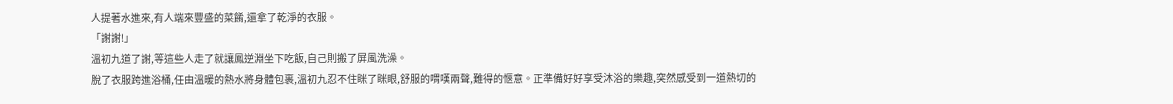人提著水進來,有人端來豐盛的菜餚,還拿了乾淨的衣服。
「謝謝!」
溫初九道了謝,等這些人走了就讓鳳逆淵坐下吃飯,自己則搬了屏風洗澡。
脫了衣服跨進浴桶,任由溫暖的熱水將身體包裹,溫初九忍不住眯了眯眼,舒服的喟嘆兩聲,難得的愜意。正準備好好享受沐浴的樂趣,突然感受到一道熱切的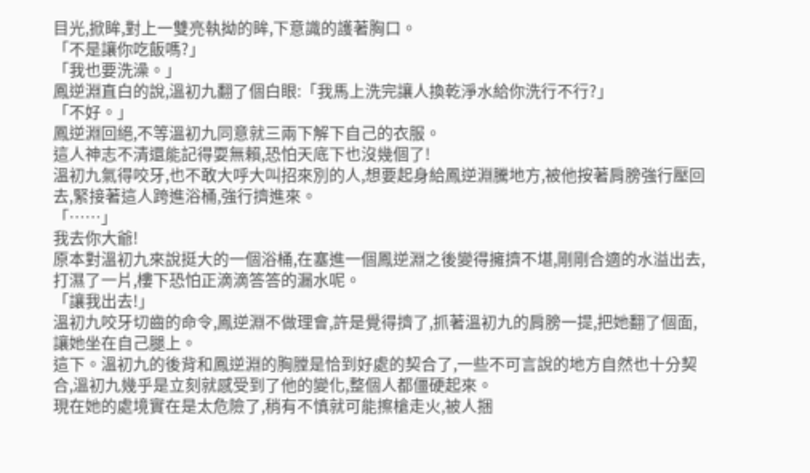目光,掀眸,對上一雙亮執拗的眸,下意識的護著胸口。
「不是讓你吃飯嗎?」
「我也要洗澡。」
鳳逆淵直白的說,溫初九翻了個白眼:「我馬上洗完讓人換乾淨水給你洗行不行?」
「不好。」
鳳逆淵回絕,不等溫初九同意就三兩下解下自己的衣服。
這人神志不清還能記得耍無賴,恐怕天底下也沒幾個了!
溫初九氣得咬牙,也不敢大呼大叫招來別的人,想要起身給鳳逆淵騰地方,被他按著肩膀強行壓回去,緊接著這人跨進浴桶,強行擠進來。
「……」
我去你大爺!
原本對溫初九來說挺大的一個浴桶,在塞進一個鳳逆淵之後變得擁擠不堪,剛剛合適的水溢出去,打濕了一片,樓下恐怕正滴滴答答的漏水呢。
「讓我出去!」
溫初九咬牙切齒的命令,鳳逆淵不做理會,許是覺得擠了,抓著溫初九的肩膀一提,把她翻了個面,讓她坐在自己腿上。
這下。溫初九的後背和鳳逆淵的胸膛是恰到好處的契合了,一些不可言說的地方自然也十分契合,溫初九幾乎是立刻就感受到了他的變化,整個人都僵硬起來。
現在她的處境實在是太危險了,稍有不慎就可能擦槍走火,被人捆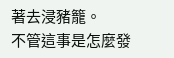著去浸豬籠。
不管這事是怎麼發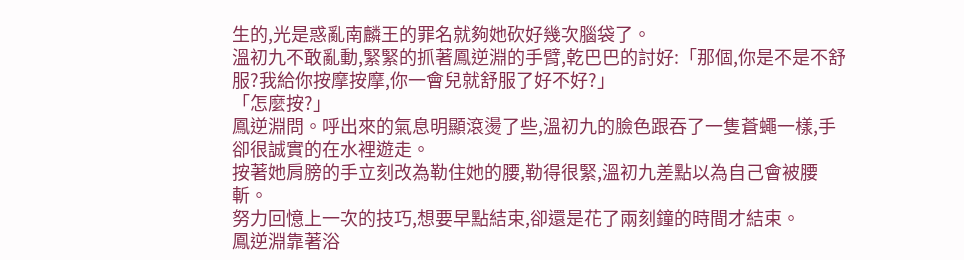生的,光是惑亂南麟王的罪名就夠她砍好幾次腦袋了。
溫初九不敢亂動,緊緊的抓著鳳逆淵的手臂,乾巴巴的討好:「那個,你是不是不舒服?我給你按摩按摩,你一會兒就舒服了好不好?」
「怎麼按?」
鳳逆淵問。呼出來的氣息明顯滾燙了些,溫初九的臉色跟吞了一隻蒼蠅一樣,手卻很誠實的在水裡遊走。
按著她肩膀的手立刻改為勒住她的腰,勒得很緊,溫初九差點以為自己會被腰斬。
努力回憶上一次的技巧,想要早點結束,卻還是花了兩刻鐘的時間才結束。
鳳逆淵靠著浴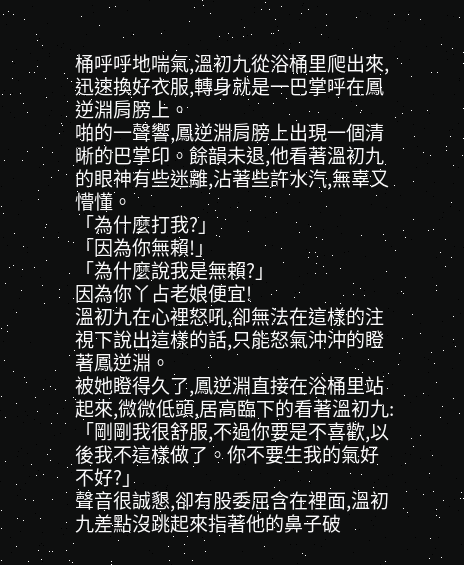桶呼呼地喘氣,溫初九從浴桶里爬出來,迅速換好衣服,轉身就是一巴掌呼在鳳逆淵肩膀上。
啪的一聲響,鳳逆淵肩膀上出現一個清晰的巴掌印。餘韻未退,他看著溫初九的眼神有些迷離,沾著些許水汽,無辜又懵懂。
「為什麼打我?」
「因為你無賴!」
「為什麼說我是無賴?」
因為你丫占老娘便宜!
溫初九在心裡怒吼,卻無法在這樣的注視下說出這樣的話,只能怒氣沖沖的瞪著鳳逆淵。
被她瞪得久了,鳳逆淵直接在浴桶里站起來,微微低頭,居高臨下的看著溫初九:「剛剛我很舒服,不過你要是不喜歡,以後我不這樣做了。你不要生我的氣好不好?」
聲音很誠懇,卻有股委屈含在裡面,溫初九差點沒跳起來指著他的鼻子破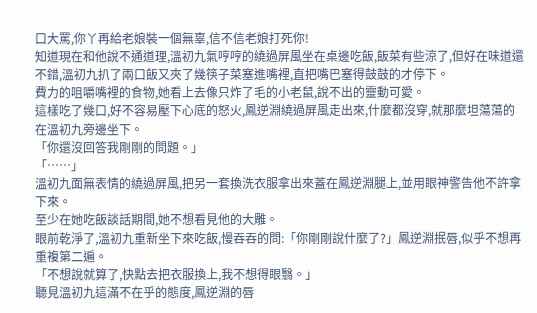口大罵,你丫再給老娘裝一個無辜,信不信老娘打死你!
知道現在和他說不通道理,溫初九氣哼哼的繞過屏風坐在桌邊吃飯,飯菜有些涼了,但好在味道還不錯,溫初九扒了兩口飯又夾了幾筷子菜塞進嘴裡,直把嘴巴塞得鼓鼓的才停下。
費力的咀嚼嘴裡的食物,她看上去像只炸了毛的小老鼠,說不出的靈動可愛。
這樣吃了幾口,好不容易壓下心底的怒火,鳳逆淵繞過屏風走出來,什麼都沒穿,就那麼坦蕩蕩的在溫初九旁邊坐下。
「你還沒回答我剛剛的問題。」
「……」
溫初九面無表情的繞過屏風,把另一套換洗衣服拿出來蓋在鳳逆淵腿上,並用眼神警告他不許拿下來。
至少在她吃飯談話期間,她不想看見他的大雕。
眼前乾淨了,溫初九重新坐下來吃飯,慢吞吞的問:「你剛剛說什麼了?」鳳逆淵抿唇,似乎不想再重複第二遍。
「不想說就算了,快點去把衣服換上,我不想得眼翳。」
聽見溫初九這滿不在乎的態度,鳳逆淵的唇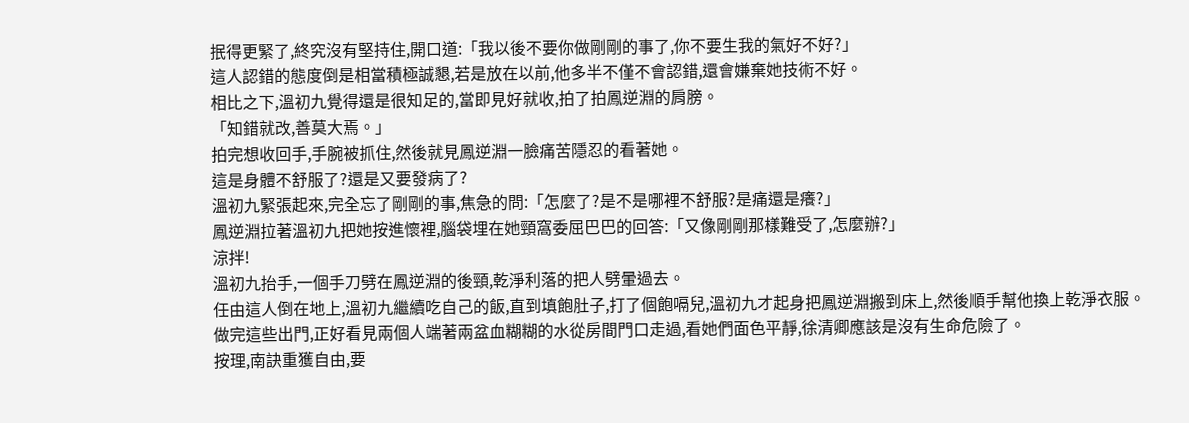抿得更緊了,終究沒有堅持住,開口道:「我以後不要你做剛剛的事了,你不要生我的氣好不好?」
這人認錯的態度倒是相當積極誠懇,若是放在以前,他多半不僅不會認錯,還會嫌棄她技術不好。
相比之下,溫初九覺得還是很知足的,當即見好就收,拍了拍鳳逆淵的肩膀。
「知錯就改,善莫大焉。」
拍完想收回手,手腕被抓住,然後就見鳳逆淵一臉痛苦隱忍的看著她。
這是身體不舒服了?還是又要發病了?
溫初九緊張起來,完全忘了剛剛的事,焦急的問:「怎麼了?是不是哪裡不舒服?是痛還是癢?」
鳳逆淵拉著溫初九把她按進懷裡,腦袋埋在她頸窩委屈巴巴的回答:「又像剛剛那樣難受了,怎麼辦?」
涼拌!
溫初九抬手,一個手刀劈在鳳逆淵的後頸,乾淨利落的把人劈暈過去。
任由這人倒在地上,溫初九繼續吃自己的飯,直到填飽肚子,打了個飽嗝兒,溫初九才起身把鳳逆淵搬到床上,然後順手幫他換上乾淨衣服。
做完這些出門,正好看見兩個人端著兩盆血糊糊的水從房間門口走過,看她們面色平靜,徐清卿應該是沒有生命危險了。
按理,南訣重獲自由,要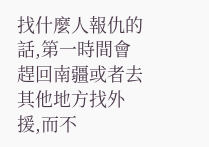找什麼人報仇的話,第一時間會趕回南疆或者去其他地方找外援,而不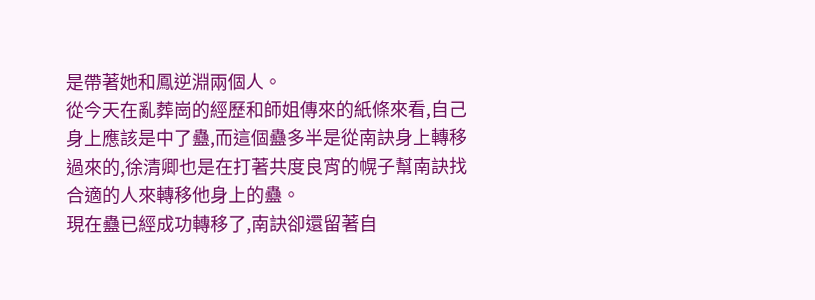是帶著她和鳳逆淵兩個人。
從今天在亂葬崗的經歷和師姐傳來的紙條來看,自己身上應該是中了蠱,而這個蠱多半是從南訣身上轉移過來的,徐清卿也是在打著共度良宵的幌子幫南訣找合適的人來轉移他身上的蠱。
現在蠱已經成功轉移了,南訣卻還留著自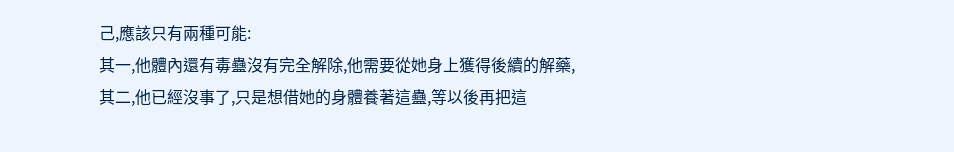己,應該只有兩種可能:
其一,他體內還有毒蠱沒有完全解除,他需要從她身上獲得後續的解藥,
其二,他已經沒事了,只是想借她的身體養著這蠱,等以後再把這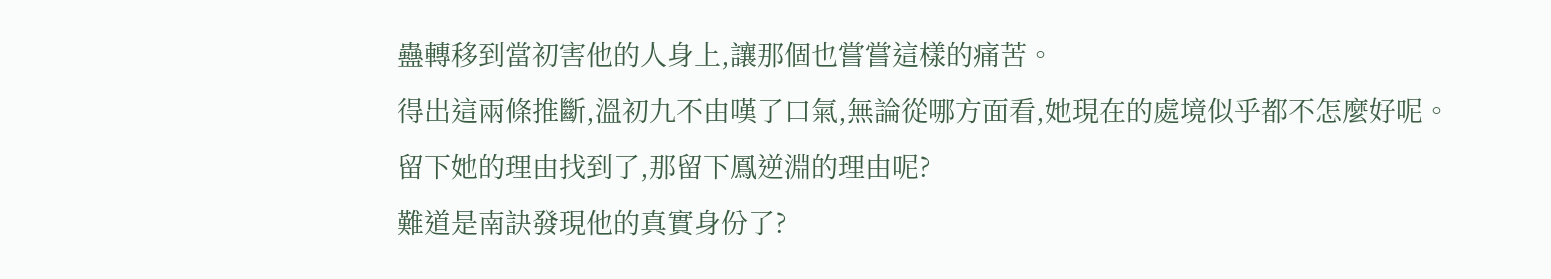蠱轉移到當初害他的人身上,讓那個也嘗嘗這樣的痛苦。
得出這兩條推斷,溫初九不由嘆了口氣,無論從哪方面看,她現在的處境似乎都不怎麼好呢。
留下她的理由找到了,那留下鳳逆淵的理由呢?
難道是南訣發現他的真實身份了?